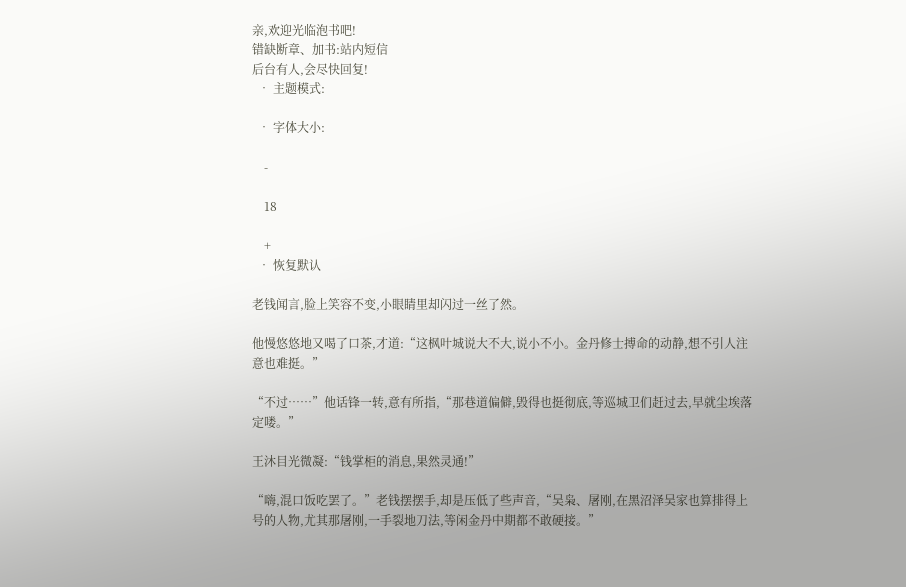亲,欢迎光临泡书吧!
错缺断章、加书:站内短信
后台有人,会尽快回复!
  • 主题模式:

  • 字体大小:

    -

    18

    +
  • 恢复默认

老钱闻言,脸上笑容不变,小眼睛里却闪过一丝了然。

他慢悠悠地又喝了口茶,才道:“这枫叶城说大不大,说小不小。金丹修士搏命的动静,想不引人注意也难挺。”

“不过……”他话锋一转,意有所指,“那巷道偏僻,毁得也挺彻底,等巡城卫们赶过去,早就尘埃落定喽。”

王沐目光微凝:“钱掌柜的消息,果然灵通!”

“嗨,混口饭吃罢了。”老钱摆摆手,却是压低了些声音,“吴枭、屠刚,在黑沼泽吴家也算排得上号的人物,尤其那屠刚,一手裂地刀法,等闲金丹中期都不敢硬接。”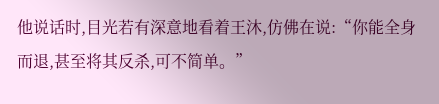他说话时,目光若有深意地看着王沐,仿佛在说:“你能全身而退,甚至将其反杀,可不简单。”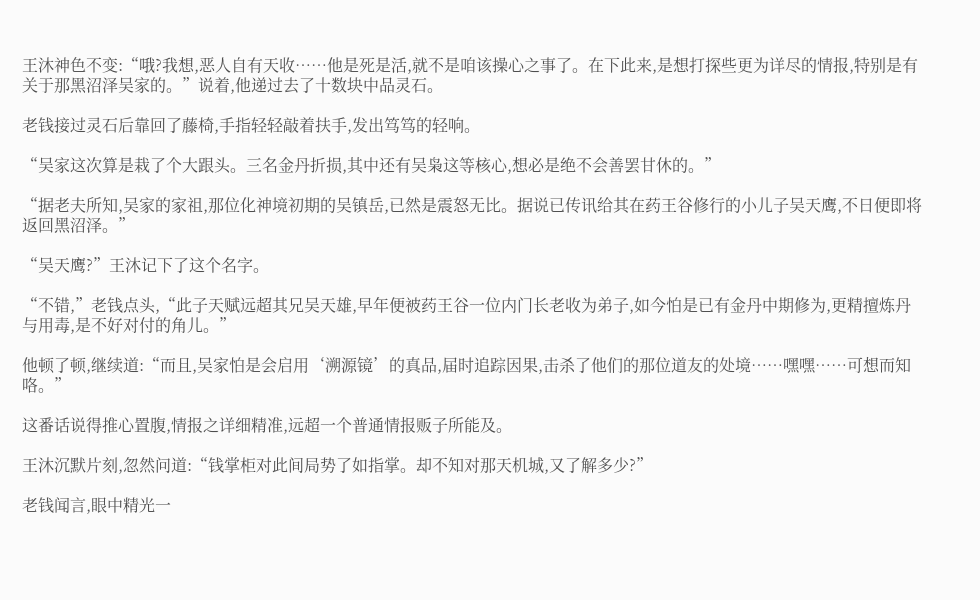王沐神色不变:“哦?我想,恶人自有天收……他是死是活,就不是咱该操心之事了。在下此来,是想打探些更为详尽的情报,特别是有关于那黑沼泽吴家的。”说着,他递过去了十数块中品灵石。

老钱接过灵石后靠回了藤椅,手指轻轻敲着扶手,发出笃笃的轻响。

“吴家这次算是栽了个大跟头。三名金丹折损,其中还有吴枭这等核心,想必是绝不会善罢甘休的。”

“据老夫所知,吴家的家祖,那位化神境初期的吴镇岳,已然是震怒无比。据说已传讯给其在药王谷修行的小儿子吴天鹰,不日便即将返回黑沼泽。”

“吴天鹰?”王沐记下了这个名字。

“不错,”老钱点头,“此子天赋远超其兄吴天雄,早年便被药王谷一位内门长老收为弟子,如今怕是已有金丹中期修为,更精擅炼丹与用毒,是不好对付的角儿。”

他顿了顿,继续道:“而且,吴家怕是会启用‘溯源镜’的真品,届时追踪因果,击杀了他们的那位道友的处境……嘿嘿……可想而知咯。”

这番话说得推心置腹,情报之详细精准,远超一个普通情报贩子所能及。

王沐沉默片刻,忽然问道:“钱掌柜对此间局势了如指掌。却不知对那天机城,又了解多少?”

老钱闻言,眼中精光一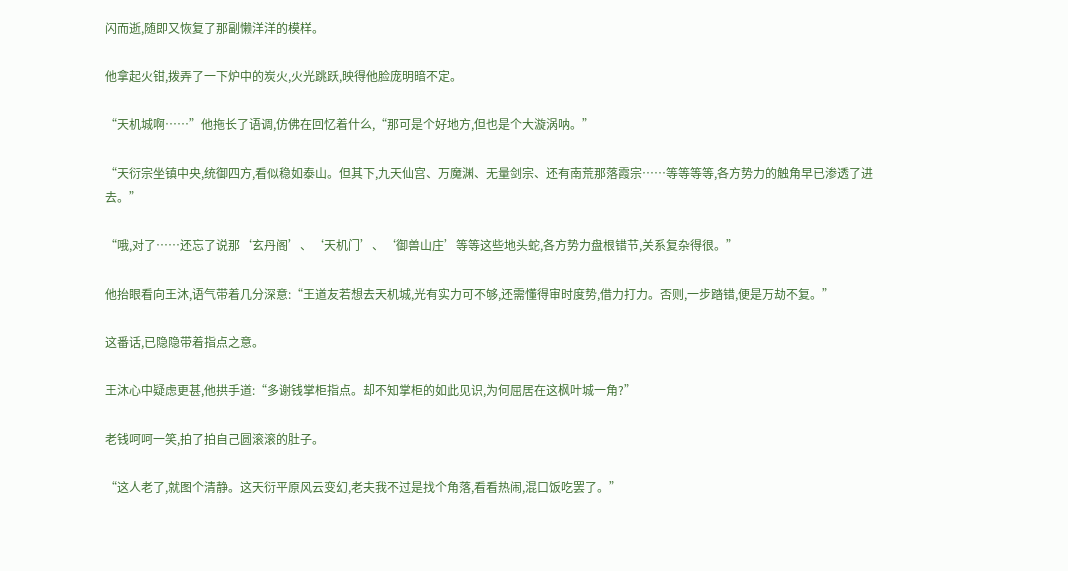闪而逝,随即又恢复了那副懒洋洋的模样。

他拿起火钳,拨弄了一下炉中的炭火,火光跳跃,映得他脸庞明暗不定。

“天机城啊……”他拖长了语调,仿佛在回忆着什么,“那可是个好地方,但也是个大漩涡呐。”

“天衍宗坐镇中央,统御四方,看似稳如泰山。但其下,九天仙宫、万魔渊、无量剑宗、还有南荒那落霞宗……等等等等,各方势力的触角早已渗透了进去。”

“哦,对了……还忘了说那‘玄丹阁’、‘天机门’、‘御兽山庄’等等这些地头蛇,各方势力盘根错节,关系复杂得很。”

他抬眼看向王沐,语气带着几分深意:“王道友若想去天机城,光有实力可不够,还需懂得审时度势,借力打力。否则,一步踏错,便是万劫不复。”

这番话,已隐隐带着指点之意。

王沐心中疑虑更甚,他拱手道:“多谢钱掌柜指点。却不知掌柜的如此见识,为何屈居在这枫叶城一角?”

老钱呵呵一笑,拍了拍自己圆滚滚的肚子。

“这人老了,就图个清静。这天衍平原风云变幻,老夫我不过是找个角落,看看热闹,混口饭吃罢了。”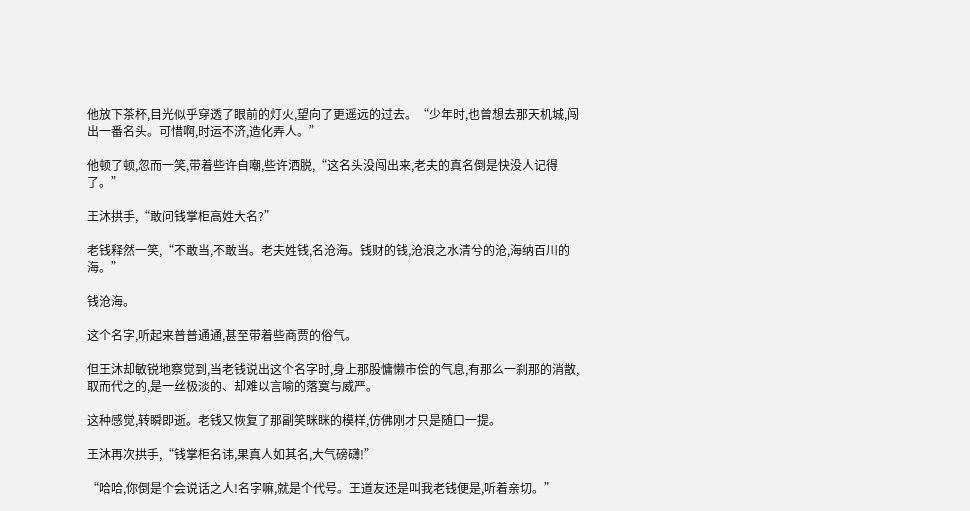他放下茶杯,目光似乎穿透了眼前的灯火,望向了更遥远的过去。“少年时,也曾想去那天机城,闯出一番名头。可惜啊,时运不济,造化弄人。”

他顿了顿,忽而一笑,带着些许自嘲,些许洒脱,“这名头没闯出来,老夫的真名倒是快没人记得了。”

王沐拱手,“敢问钱掌柜高姓大名?”

老钱释然一笑,“不敢当,不敢当。老夫姓钱,名沧海。钱财的钱,沧浪之水清兮的沧,海纳百川的海。”

钱沧海。

这个名字,听起来普普通通,甚至带着些商贾的俗气。

但王沐却敏锐地察觉到,当老钱说出这个名字时,身上那股慵懒市侩的气息,有那么一刹那的消散,取而代之的,是一丝极淡的、却难以言喻的落寞与威严。

这种感觉,转瞬即逝。老钱又恢复了那副笑眯眯的模样,仿佛刚才只是随口一提。

王沐再次拱手,“钱掌柜名讳,果真人如其名,大气磅礴!”

“哈哈,你倒是个会说话之人!名字嘛,就是个代号。王道友还是叫我老钱便是,听着亲切。”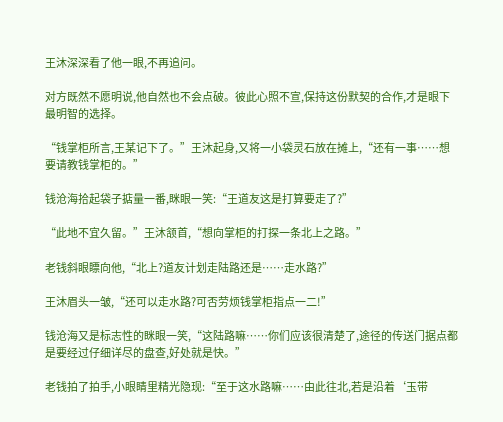王沐深深看了他一眼,不再追问。

对方既然不愿明说,他自然也不会点破。彼此心照不宣,保持这份默契的合作,才是眼下最明智的选择。

“钱掌柜所言,王某记下了。”王沐起身,又将一小袋灵石放在摊上,“还有一事……想要请教钱掌柜的。”

钱沧海拾起袋子掂量一番,眯眼一笑:“王道友这是打算要走了?”

“此地不宜久留。”王沐颔首,“想向掌柜的打探一条北上之路。”

老钱斜眼瞟向他,“北上?道友计划走陆路还是……走水路?”

王沐眉头一皱,“还可以走水路?可否劳烦钱掌柜指点一二!”

钱沧海又是标志性的眯眼一笑,“这陆路嘛……你们应该很清楚了,途径的传送门据点都是要经过仔细详尽的盘查,好处就是快。”

老钱拍了拍手,小眼睛里精光隐现:“至于这水路嘛……由此往北,若是沿着‘玉带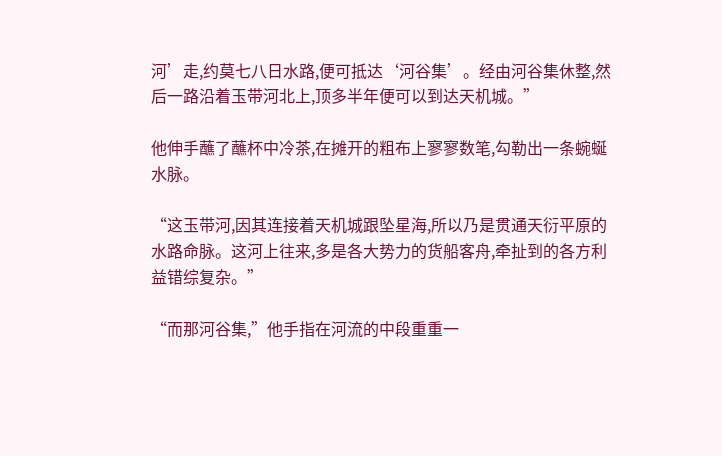河’走,约莫七八日水路,便可抵达‘河谷集’。经由河谷集休整,然后一路沿着玉带河北上,顶多半年便可以到达天机城。”

他伸手蘸了蘸杯中冷茶,在摊开的粗布上寥寥数笔,勾勒出一条蜿蜒水脉。

“这玉带河,因其连接着天机城跟坠星海,所以乃是贯通天衍平原的水路命脉。这河上往来,多是各大势力的货船客舟,牵扯到的各方利益错综复杂。”

“而那河谷集,”他手指在河流的中段重重一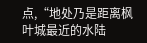点,“地处乃是距离枫叶城最近的水陆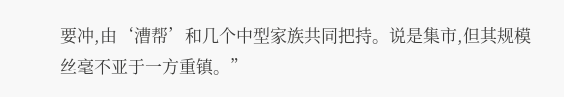要冲,由‘漕帮’和几个中型家族共同把持。说是集市,但其规模丝毫不亚于一方重镇。”